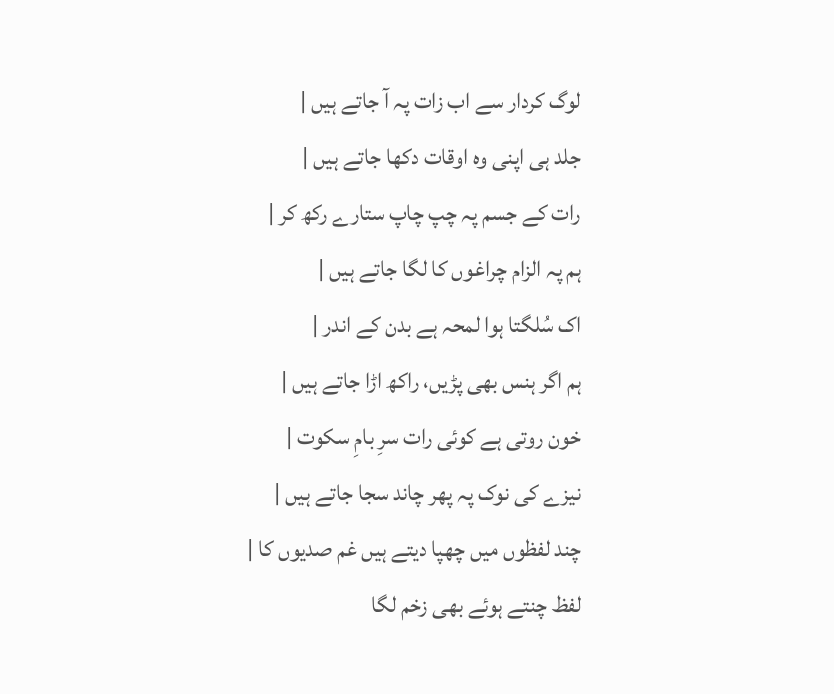لوگ کردار سے اب زات پہ آ جاتے ہیں |
جلد ہی اپنی وہ اوقات دکھا جاتے ہیں |
رات کے جسم پہ چپ چاپ ستارے رکھ کر |
ہم پہ الزام چراغوں کا لگا جاتے ہیں |
اک سُلگتا ہوا لمحہ ہے بدن کے اندر |
ہم اگر ہنس بھی پڑیں، راکھ اڑا جاتے ہیں |
خون روتی ہے کوئی رات سرِ بامِ سکوت |
نیزے کی نوک پہ پھر چاند سجا جاتے ہیں |
چند لفظوں میں چھپا دیتے ہیں غم صدیوں کا |
لفظ چنتے ہوئے بھی زخم لگا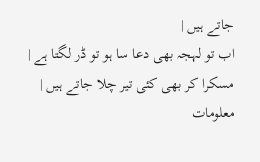جاتے ہیں |
اب تو لہجہ بھی دعا سا ہو تو ڈر لگتا ہے |
مسکرا کر بھی کئی تیر چلا جاتے ہیں |
معلومات